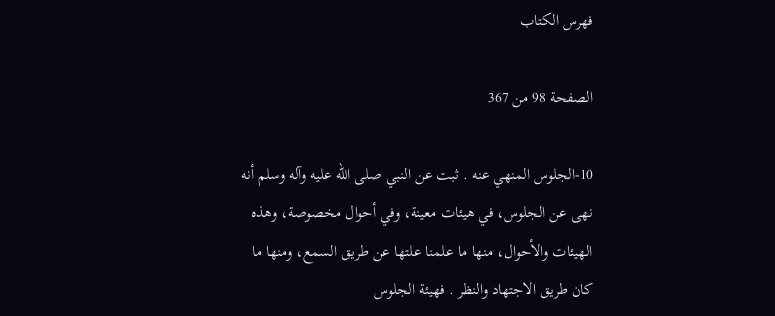فهرس الكتاب

الصفحة 98 من 367

10-الجلوس المنهي عنه . ثبت عن النبي صلى الله عليه وآله وسلم أنه نهى عن الجلوس، في هيئات معينة، وفي أحوال مخصوصة، وهذه الهيئات والأحوال، منها ما علمنا علتها عن طريق السمع، ومنها ما كان طريق الاجتهاد والنظر . فهيئة الجلوس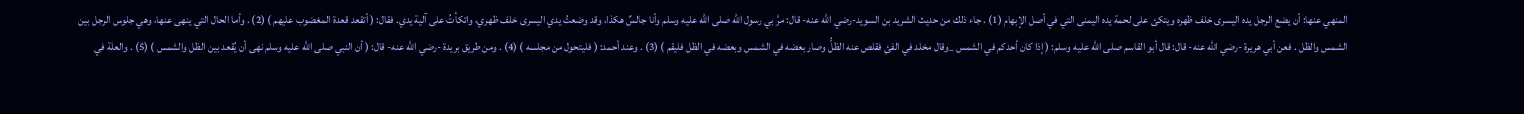المنهي عنها: أن يضع الرجل يده اليسرى خلف ظهره ويتكئ على لحمة يده اليمنى التي في أصل الإبهام (1) . جاء ذلك من حديث الشريد بن السويد-رضي الله عنه- قال: مرَّ بي رسول الله صلى الله عليه وسلم وأنا جالسٌ هكذا، وقد وضعتُ يدي اليسرى خلف ظهري، واتكأتُ على آلية يدي. فقال: ( أتقعد قعدة المغضوب عليهم ) (2) . وأما الحال التي ينهى عنها، وهي جلوس الرجل بين الشمس والظل . فعن أبي هريرة -رضي الله عنه- قال: قال أبو القاسم صلى الله عليه وسلم: ( إذا كان أحدكم في الشمس _وقال مخلد في الفئِ فقلص عنه الظلُّ وصار بعضه في الشمس وبعضه في الظل فليقم ) (3) . وعند أحمد: ( فليتحول من مجلسه ) (4) . ومن طريق بريدة -رضي الله عنه- قال: ( أن النبي صلى الله عليه وسلم نهى أن يُقعد بين الظل والشمس ) (5) . والعلة في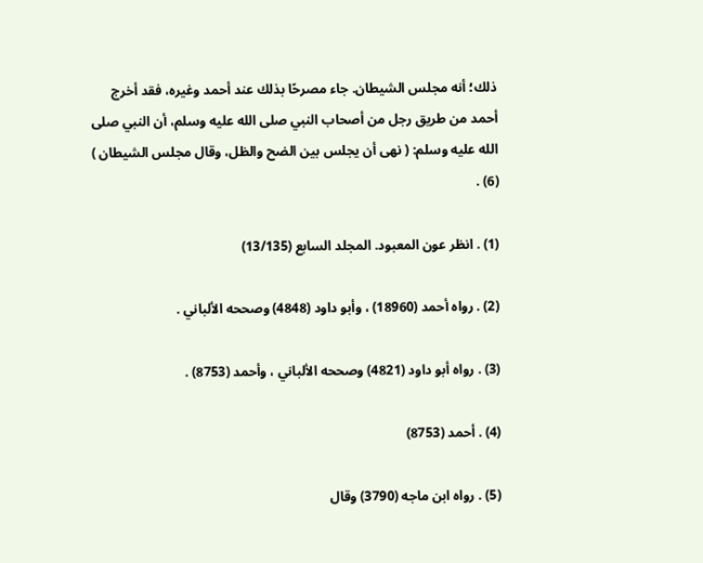ذلك؛ أنه مجلس الشيطان. جاء مصرحًا بذلك عند أحمد وغيره، فقد أخرج أحمد من طريق رجل من أصحاب النبي صلى الله عليه وسلم، أن النبي صلى الله عليه وسلم: ( نهى أن يجلس بين الضح والظل، وقال مجلس الشيطان ) (6) .

(1) . انظر عون المعبود. المجلد السابع (13/135)

(2) . رواه أحمد (18960) ، وأبو داود (4848) وصححه الألباني .

(3) . رواه أبو داود (4821) وصححه الألباني ، وأحمد (8753) .

(4) . أحمد (8753)

(5) . رواه ابن ماجه (3790) وقال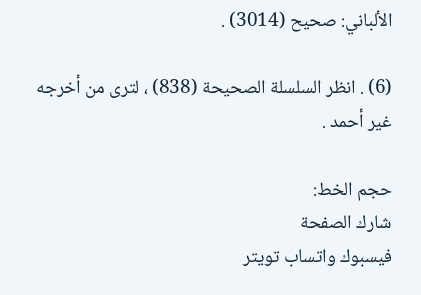الألباني: صحيح (3014) .

(6) . انظر السلسلة الصحيحة (838) ، لترى من أخرجه غير أحمد .

حجم الخط:
شارك الصفحة
فيسبوك واتساب تويتر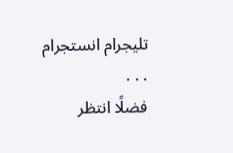تليجرام انستجرام
. . .
فضلًا انتظر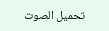تحميل الصوت